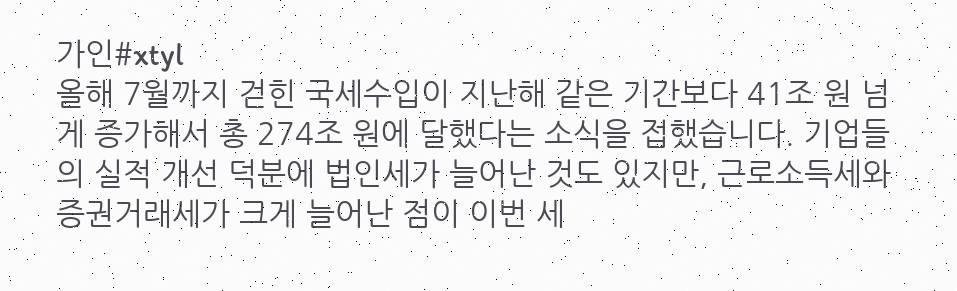가인#xtyl
올해 7월까지 걷힌 국세수입이 지난해 같은 기간보다 41조 원 넘게 증가해서 총 274조 원에 달했다는 소식을 접했습니다. 기업들의 실적 개선 덕분에 법인세가 늘어난 것도 있지만, 근로소득세와 증권거래세가 크게 늘어난 점이 이번 세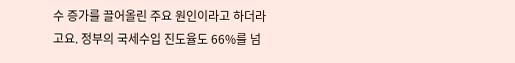수 증가를 끌어올린 주요 원인이라고 하더라고요. 정부의 국세수입 진도율도 66%를 넘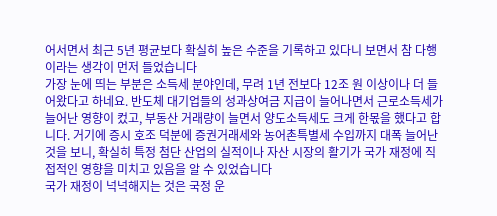어서면서 최근 5년 평균보다 확실히 높은 수준을 기록하고 있다니 보면서 참 다행이라는 생각이 먼저 들었습니다
가장 눈에 띄는 부분은 소득세 분야인데, 무려 1년 전보다 12조 원 이상이나 더 들어왔다고 하네요. 반도체 대기업들의 성과상여금 지급이 늘어나면서 근로소득세가 늘어난 영향이 컸고, 부동산 거래량이 늘면서 양도소득세도 크게 한몫을 했다고 합니다. 거기에 증시 호조 덕분에 증권거래세와 농어촌특별세 수입까지 대폭 늘어난 것을 보니, 확실히 특정 첨단 산업의 실적이나 자산 시장의 활기가 국가 재정에 직접적인 영향을 미치고 있음을 알 수 있었습니다
국가 재정이 넉넉해지는 것은 국정 운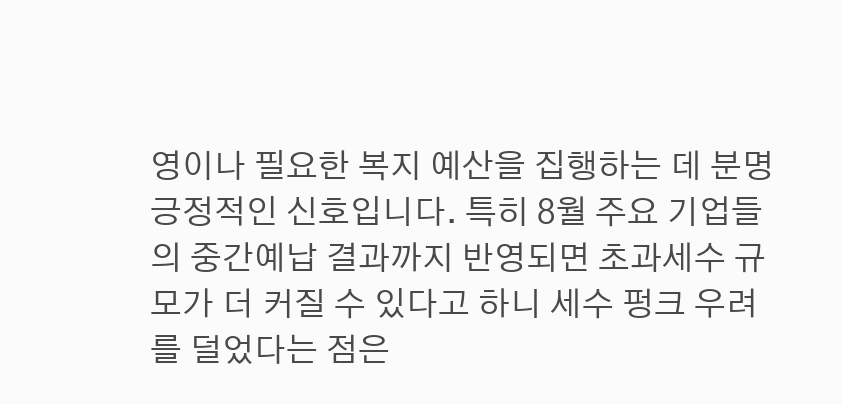영이나 필요한 복지 예산을 집행하는 데 분명 긍정적인 신호입니다. 특히 8월 주요 기업들의 중간예납 결과까지 반영되면 초과세수 규모가 더 커질 수 있다고 하니 세수 펑크 우려를 덜었다는 점은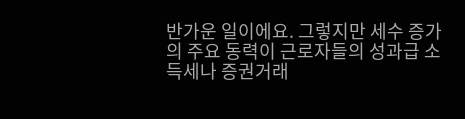반가운 일이에요. 그렇지만 세수 증가의 주요 동력이 근로자들의 성과급 소득세나 증권거래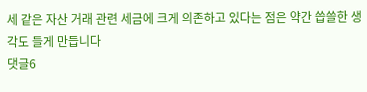세 같은 자산 거래 관련 세금에 크게 의존하고 있다는 점은 약간 씁쓸한 생각도 들게 만듭니다
댓글6